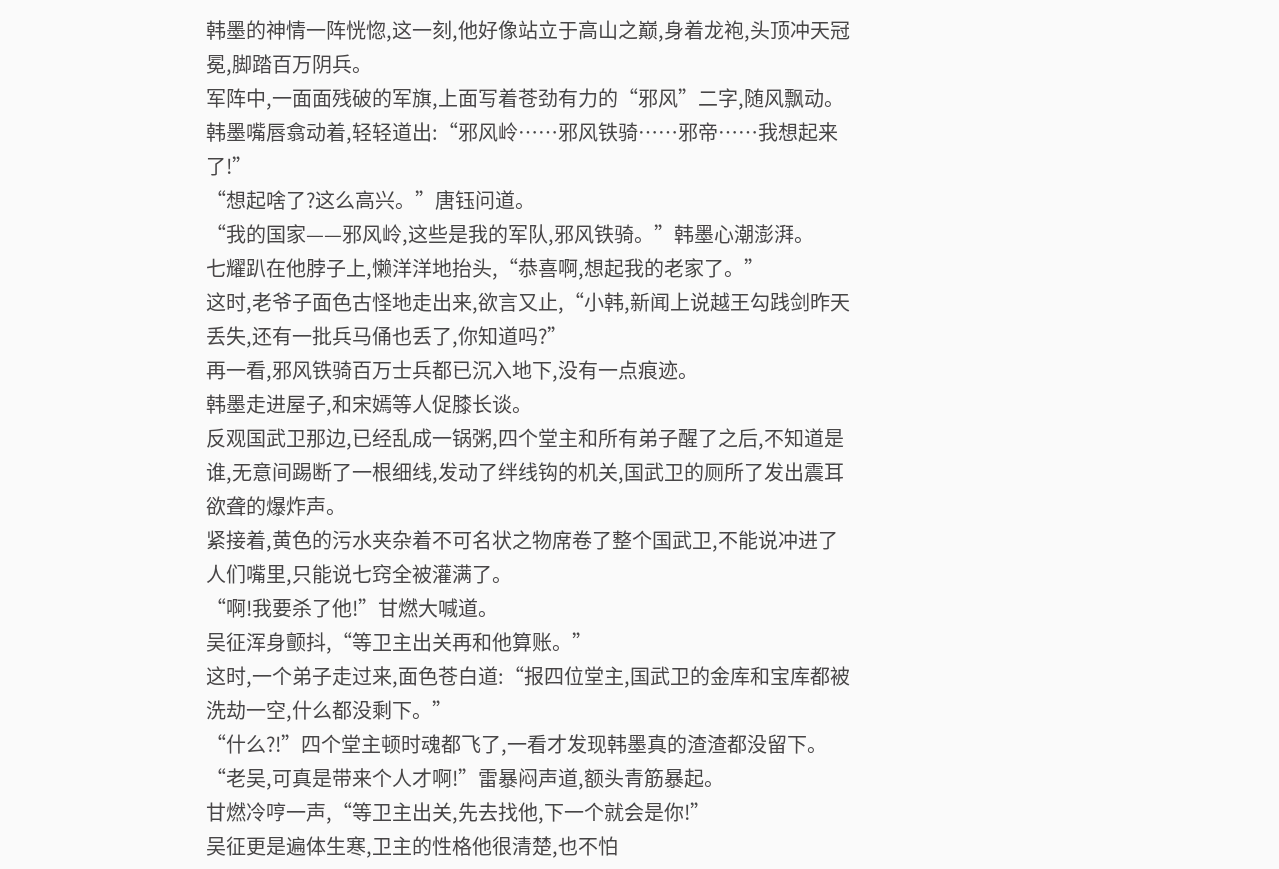韩墨的神情一阵恍惚,这一刻,他好像站立于高山之巅,身着龙袍,头顶冲天冠冕,脚踏百万阴兵。
军阵中,一面面残破的军旗,上面写着苍劲有力的“邪风”二字,随风飘动。
韩墨嘴唇翕动着,轻轻道出:“邪风岭……邪风铁骑……邪帝……我想起来了!”
“想起啥了?这么高兴。”唐钰问道。
“我的国家——邪风岭,这些是我的军队,邪风铁骑。”韩墨心潮澎湃。
七耀趴在他脖子上,懒洋洋地抬头,“恭喜啊,想起我的老家了。”
这时,老爷子面色古怪地走出来,欲言又止,“小韩,新闻上说越王勾践剑昨天丢失,还有一批兵马俑也丢了,你知道吗?”
再一看,邪风铁骑百万士兵都已沉入地下,没有一点痕迹。
韩墨走进屋子,和宋嫣等人促膝长谈。
反观国武卫那边,已经乱成一锅粥,四个堂主和所有弟子醒了之后,不知道是谁,无意间踢断了一根细线,发动了绊线钩的机关,国武卫的厕所了发出震耳欲聋的爆炸声。
紧接着,黄色的污水夹杂着不可名状之物席卷了整个国武卫,不能说冲进了人们嘴里,只能说七窍全被灌满了。
“啊!我要杀了他!”甘燃大喊道。
吴征浑身颤抖,“等卫主出关再和他算账。”
这时,一个弟子走过来,面色苍白道:“报四位堂主,国武卫的金库和宝库都被洗劫一空,什么都没剩下。”
“什么?!”四个堂主顿时魂都飞了,一看才发现韩墨真的渣渣都没留下。
“老吴,可真是带来个人才啊!”雷暴闷声道,额头青筋暴起。
甘燃冷哼一声,“等卫主出关,先去找他,下一个就会是你!”
吴征更是遍体生寒,卫主的性格他很清楚,也不怕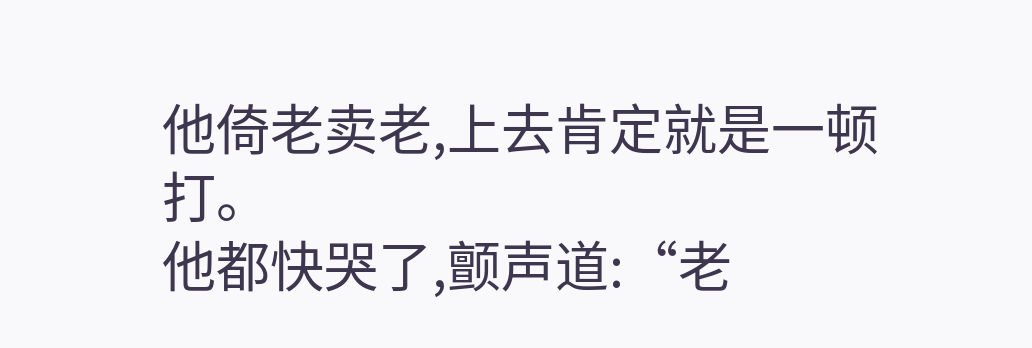他倚老卖老,上去肯定就是一顿打。
他都快哭了,颤声道:“老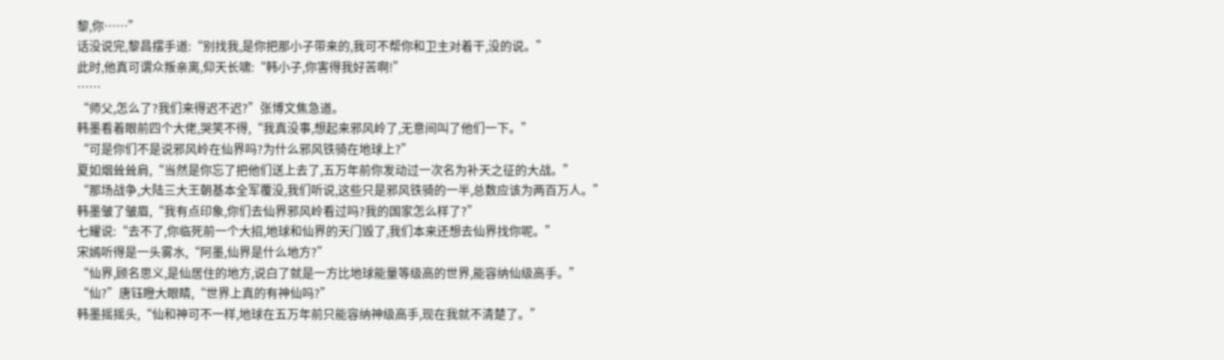黎,你……”
话没说完,黎昌摆手道:“别找我,是你把那小子带来的,我可不帮你和卫主对着干,没的说。”
此时,他真可谓众叛亲离,仰天长啸:“韩小子,你害得我好苦啊!”
……
“师父,怎么了?我们来得迟不迟?”张博文焦急道。
韩墨看着眼前四个大佬,哭笑不得,“我真没事,想起来邪风岭了,无意间叫了他们一下。”
“可是你们不是说邪风岭在仙界吗?为什么邪风铁骑在地球上?”
夏如烟耸耸肩,“当然是你忘了把他们送上去了,五万年前你发动过一次名为补天之征的大战。”
“那场战争,大陆三大王朝基本全军覆没,我们听说,这些只是邪风铁骑的一半,总数应该为两百万人。”
韩墨皱了皱眉,“我有点印象,你们去仙界邪风岭看过吗?我的国家怎么样了?”
七耀说:“去不了,你临死前一个大招,地球和仙界的天门毁了,我们本来还想去仙界找你呢。”
宋嫣听得是一头雾水,“阿墨,仙界是什么地方?”
“仙界,顾名思义,是仙居住的地方,说白了就是一方比地球能量等级高的世界,能容纳仙级高手。”
“仙?”唐钰瞪大眼睛,“世界上真的有神仙吗?”
韩墨摇摇头,“仙和神可不一样,地球在五万年前只能容纳神级高手,现在我就不清楚了。”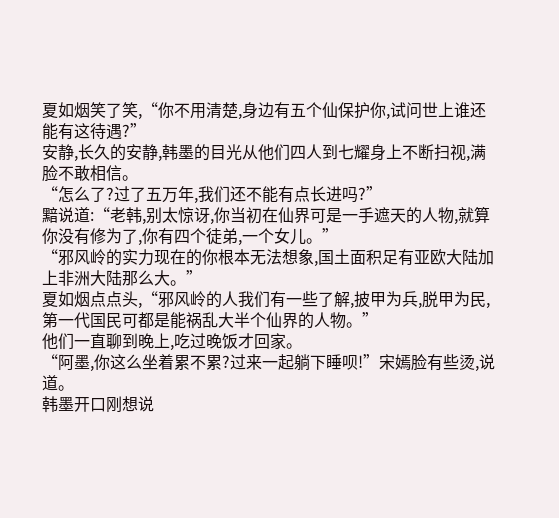夏如烟笑了笑,“你不用清楚,身边有五个仙保护你,试问世上谁还能有这待遇?”
安静,长久的安静,韩墨的目光从他们四人到七耀身上不断扫视,满脸不敢相信。
“怎么了?过了五万年,我们还不能有点长进吗?”
黯说道:“老韩,别太惊讶,你当初在仙界可是一手遮天的人物,就算你没有修为了,你有四个徒弟,一个女儿。”
“邪风岭的实力现在的你根本无法想象,国土面积足有亚欧大陆加上非洲大陆那么大。”
夏如烟点点头,“邪风岭的人我们有一些了解,披甲为兵,脱甲为民,第一代国民可都是能祸乱大半个仙界的人物。”
他们一直聊到晚上,吃过晚饭才回家。
“阿墨,你这么坐着累不累?过来一起躺下睡呗!”宋嫣脸有些烫,说道。
韩墨开口刚想说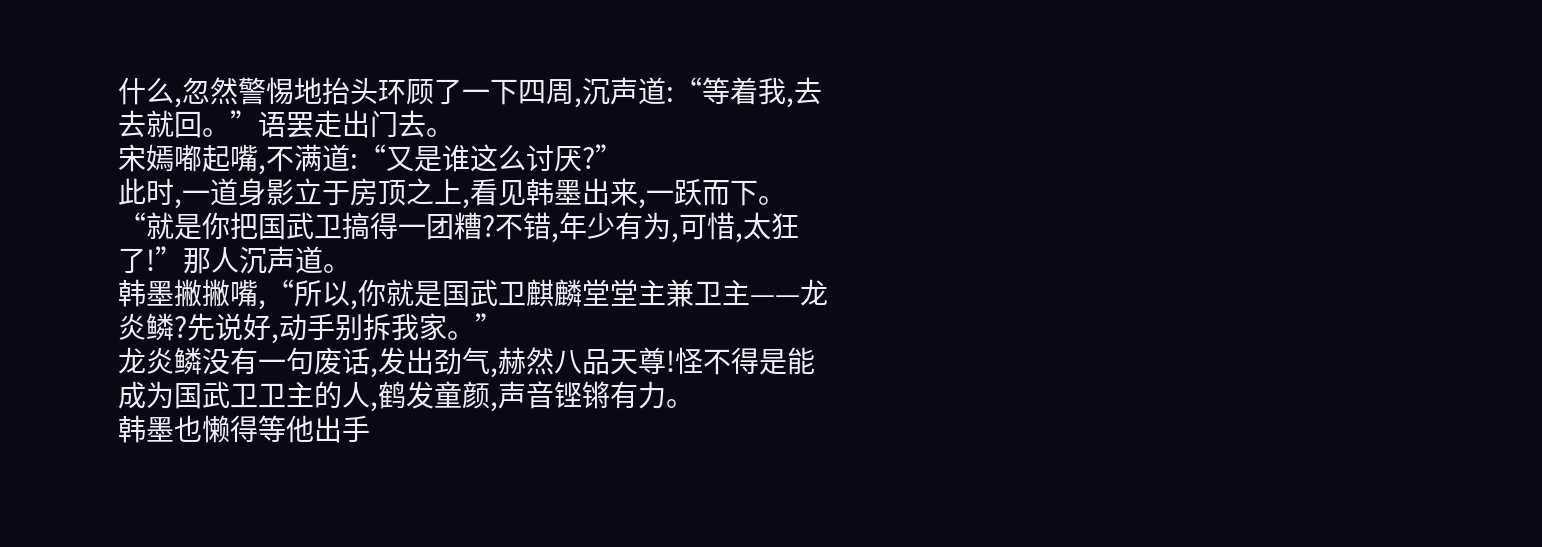什么,忽然警惕地抬头环顾了一下四周,沉声道:“等着我,去去就回。”语罢走出门去。
宋嫣嘟起嘴,不满道:“又是谁这么讨厌?”
此时,一道身影立于房顶之上,看见韩墨出来,一跃而下。
“就是你把国武卫搞得一团糟?不错,年少有为,可惜,太狂了!”那人沉声道。
韩墨撇撇嘴,“所以,你就是国武卫麒麟堂堂主兼卫主——龙炎鳞?先说好,动手别拆我家。”
龙炎鳞没有一句废话,发出劲气,赫然八品天尊!怪不得是能成为国武卫卫主的人,鹤发童颜,声音铿锵有力。
韩墨也懒得等他出手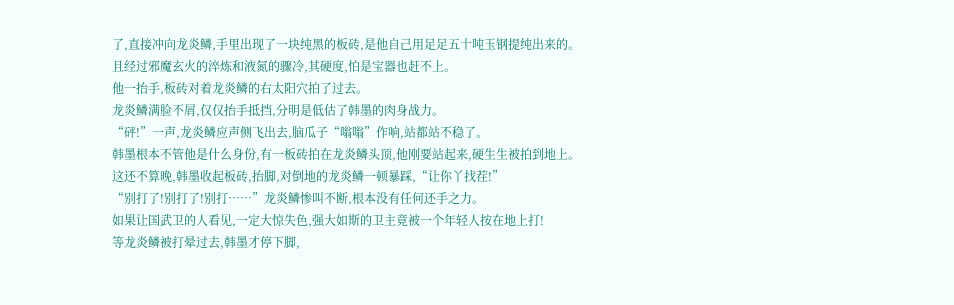了,直接冲向龙炎鳞,手里出现了一块纯黑的板砖,是他自己用足足五十吨玉钢提纯出来的。
且经过邪魔玄火的淬炼和液氮的骤冷,其硬度,怕是宝器也赶不上。
他一抬手,板砖对着龙炎鳞的右太阳穴拍了过去。
龙炎鳞满脸不屑,仅仅抬手抵挡,分明是低估了韩墨的肉身战力。
“砰!”一声,龙炎鳞应声侧飞出去,脑瓜子“嗡嗡”作响,站都站不稳了。
韩墨根本不管他是什么身份,有一板砖拍在龙炎鳞头顶,他刚要站起来,硬生生被拍到地上。
这还不算晚,韩墨收起板砖,抬脚,对倒地的龙炎鳞一顿暴踩,“让你丫找茬!”
“别打了!别打了!别打……”龙炎鳞惨叫不断,根本没有任何还手之力。
如果让国武卫的人看见,一定大惊失色,强大如斯的卫主竟被一个年轻人按在地上打!
等龙炎鳞被打晕过去,韩墨才停下脚,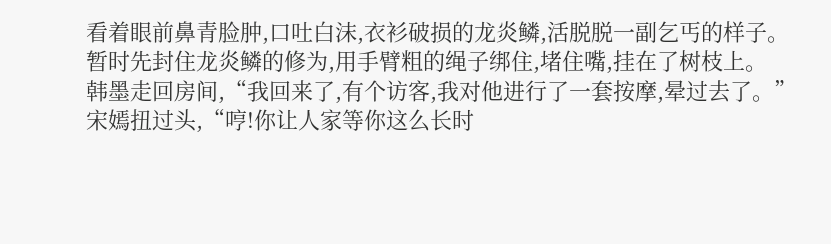看着眼前鼻青脸肿,口吐白沫,衣衫破损的龙炎鳞,活脱脱一副乞丐的样子。
暂时先封住龙炎鳞的修为,用手臂粗的绳子绑住,堵住嘴,挂在了树枝上。
韩墨走回房间,“我回来了,有个访客,我对他进行了一套按摩,晕过去了。”
宋嫣扭过头,“哼!你让人家等你这么长时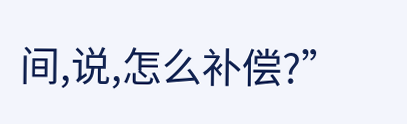间,说,怎么补偿?”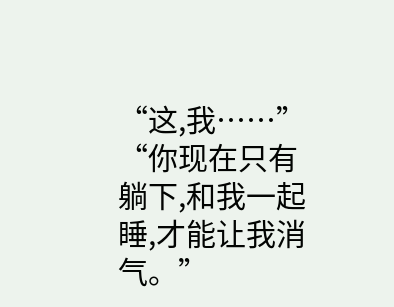“这,我……”
“你现在只有躺下,和我一起睡,才能让我消气。”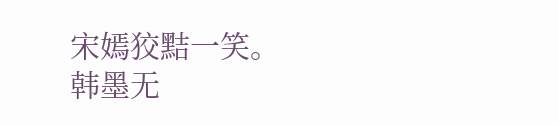宋嫣狡黠一笑。
韩墨无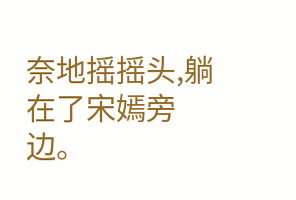奈地摇摇头,躺在了宋嫣旁边。